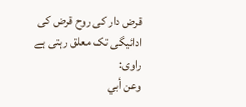قرض دار کی روح قرض کی ادائیگی تک معلق رہتی ہے
راوی:
وعن أبي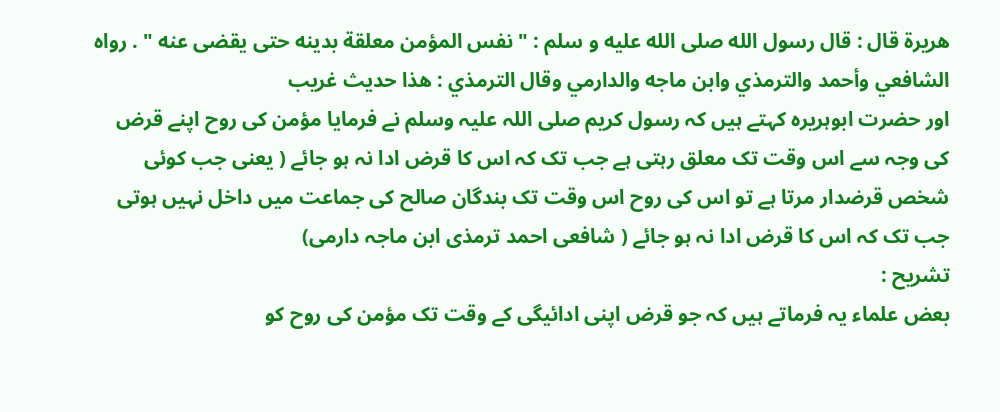هريرة قال : قال رسول الله صلى الله عليه و سلم : " نفس المؤمن معلقة بدينه حتى يقضى عنه " . رواه الشافعي وأحمد والترمذي وابن ماجه والدارمي وقال الترمذي : هذا حديث غريب
اور حضرت ابوہریرہ کہتے ہیں کہ رسول کریم صلی اللہ علیہ وسلم نے فرمایا مؤمن کی روح اپنے قرض کی وجہ سے اس وقت تک معلق رہتی ہے جب تک کہ اس کا قرض ادا نہ ہو جائے ( یعنی جب کوئی شخص قرضدار مرتا ہے تو اس کی روح اس وقت تک بندگان صالح کی جماعت میں داخل نہیں ہوتی جب تک کہ اس کا قرض ادا نہ ہو جائے ( شافعی احمد ترمذی ابن ماجہ دارمی)
تشریح :
بعض علماء یہ فرماتے ہیں کہ جو قرض اپنی ادائیگی کے وقت تک مؤمن کی روح کو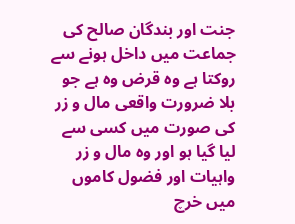جنت اور بندگان صالح کی جماعت میں داخل ہونے سے روکتا ہے وہ قرض وہ ہے جو بلا ضرورت واقعی مال و زر کی صورت میں کسی سے لیا گیا ہو اور وہ مال و زر واہیات اور فضول کاموں میں خرچ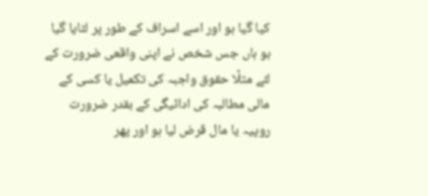کیا گیا ہو اور اسے اسراف کے طور پر لٹایا گیا ہو ہاں جس شخص نے اپنی واقعی ضرورت کے لئے مثلًا حقوق واجبہ کی تکمیل یا کسی کے مالی مطالبہ کی ادائیگی کے بقدر ضرورت روپیہ یا مال قرض لیا ہو اور پھر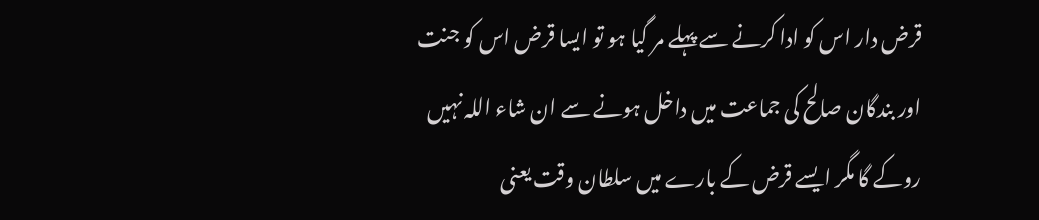قرض دار اس کو ادا کرنے سے پہلے مر گیا ہو تو ایسا قرض اس کو جنت اور بندگان صالح کی جماعت میں داخل ہونے سے ان شاء اللہ نہیں روکے گا مگر ایسے قرض کے بارے میں سلطان وقت یعنی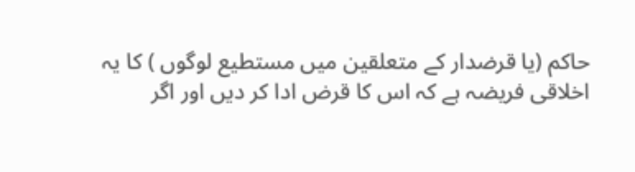حاکم (یا قرضدار کے متعلقین میں مستطیع لوگوں ) کا یہ اخلاقی فریضہ ہے کہ اس کا قرض ادا کر دیں اور اگر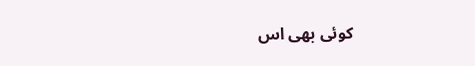کوئی بھی اس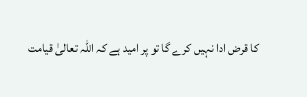کا قرض ادا نہیں کرے گا تو پر امید ہے کہ اللہ تعالیٰ قیامت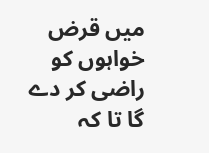میں قرض خواہوں کو راضی کر دے گا تا کہ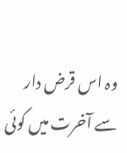وہ اس قرض دار سے آخرت میں کوئی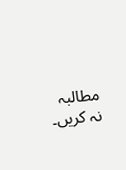مطالبہ نہ کریں۔